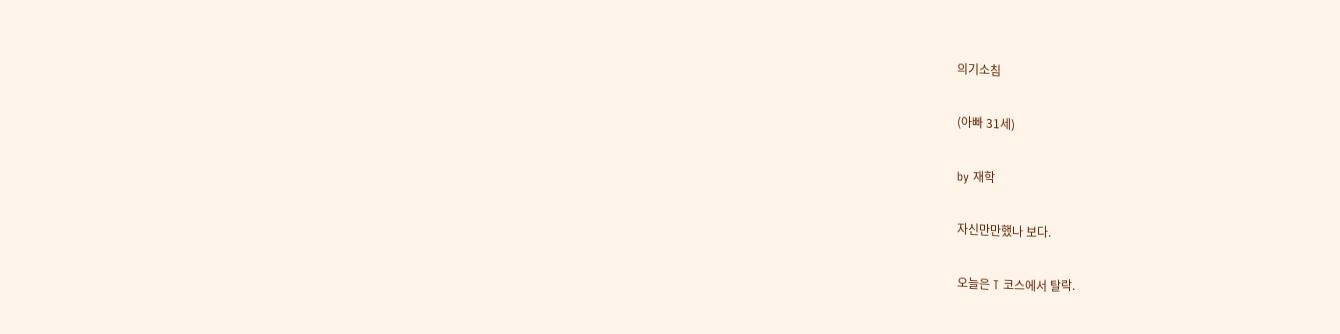의기소침

(아빠 31세)

by 재학

자신만만했나 보다.

오늘은 T 코스에서 탈락.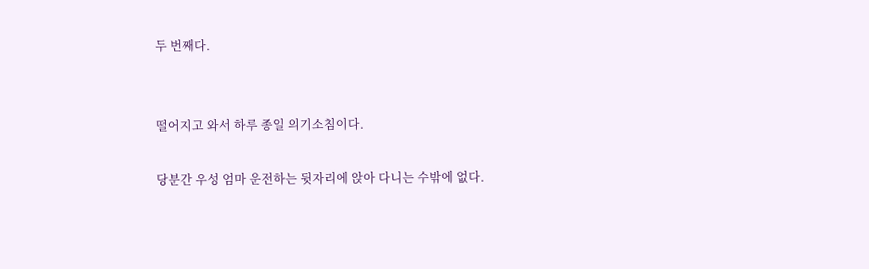두 번째다.


떨어지고 와서 하루 종일 의기소침이다.

당분간 우성 엄마 운전하는 뒷자리에 앉아 다니는 수밖에 없다.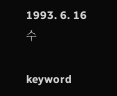1993. 6. 16 수

keyword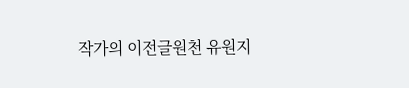작가의 이전글원천 유원지